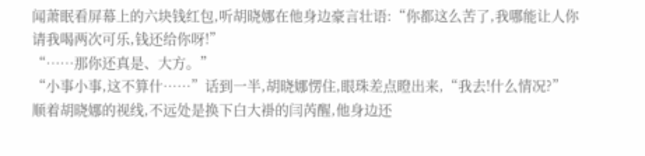闻萧眠看屏幕上的六块钱红包,听胡晓娜在他身边豪言壮语:“你都这么苦了,我哪能让人你请我喝两次可乐,钱还给你呀!”
“……那你还真是、大方。”
“小事小事,这不算什……”话到一半,胡晓娜愣住,眼珠差点瞪出来,“我去!什么情况?”
顺着胡晓娜的视线,不远处是换下白大褂的闫芮醒,他身边还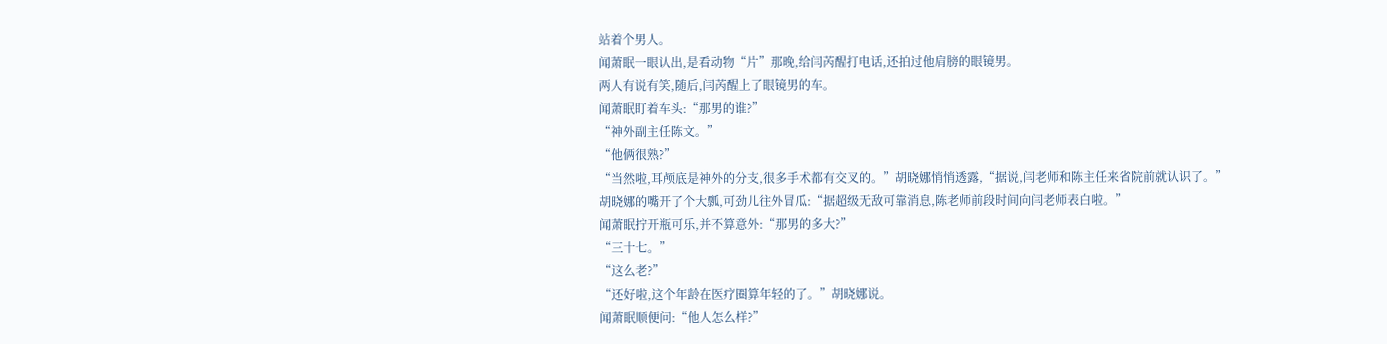站着个男人。
闻萧眠一眼认出,是看动物“片”那晚,给闫芮醒打电话,还拍过他肩膀的眼镜男。
两人有说有笑,随后,闫芮醒上了眼镜男的车。
闻萧眠盯着车头:“那男的谁?”
“神外副主任陈文。”
“他俩很熟?”
“当然啦,耳颅底是神外的分支,很多手术都有交叉的。”胡晓娜悄悄透露,“据说,闫老师和陈主任来省院前就认识了。”
胡晓娜的嘴开了个大瓢,可劲儿往外冒瓜:“据超级无敌可靠消息,陈老师前段时间向闫老师表白啦。”
闻萧眠拧开瓶可乐,并不算意外:“那男的多大?”
“三十七。”
“这么老?”
“还好啦,这个年龄在医疗圈算年轻的了。”胡晓娜说。
闻萧眠顺便问:“他人怎么样?”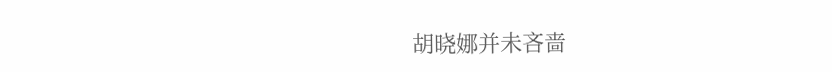胡晓娜并未吝啬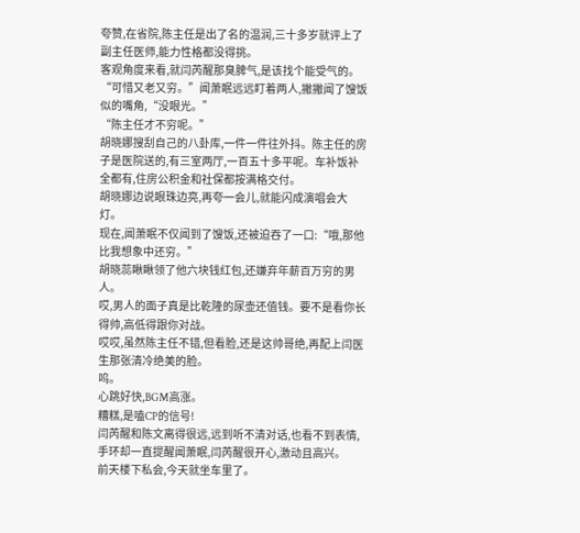夸赞,在省院,陈主任是出了名的温润,三十多岁就评上了副主任医师,能力性格都没得挑。
客观角度来看,就闫芮醒那臭脾气,是该找个能受气的。
“可惜又老又穷。”闻萧眠远远盯着两人,撇撇闻了馊饭似的嘴角,“没眼光。”
“陈主任才不穷呢。”
胡晓娜搜刮自己的八卦库,一件一件往外抖。陈主任的房子是医院送的,有三室两厅,一百五十多平呢。车补饭补全都有,住房公积金和社保都按满格交付。
胡晓娜边说眼珠边亮,再夸一会儿,就能闪成演唱会大灯。
现在,闻萧眠不仅闻到了馊饭,还被迫吞了一口:“哦,那他比我想象中还穷。”
胡晓蕊瞅瞅领了他六块钱红包,还嫌弃年薪百万穷的男人。
哎,男人的面子真是比乾隆的尿壶还值钱。要不是看你长得帅,高低得跟你对战。
哎哎,虽然陈主任不错,但看脸,还是这帅哥绝,再配上闫医生那张清冷绝美的脸。
呜。
心跳好快,BGM高涨。
糟糕,是嗑CP的信号!
闫芮醒和陈文离得很远,远到听不清对话,也看不到表情,手环却一直提醒闻萧眠,闫芮醒很开心,激动且高兴。
前天楼下私会,今天就坐车里了。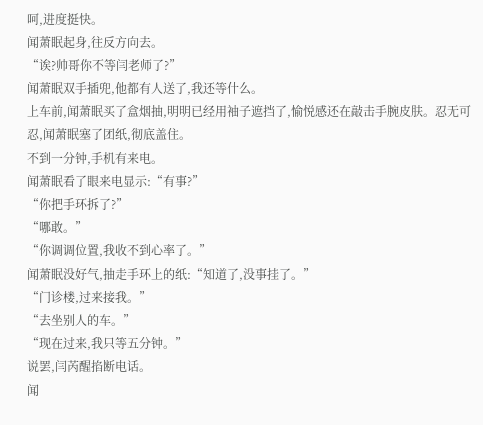呵,进度挺快。
闻萧眠起身,往反方向去。
“诶?帅哥你不等闫老师了?”
闻萧眠双手插兜,他都有人送了,我还等什么。
上车前,闻萧眠买了盒烟抽,明明已经用袖子遮挡了,愉悦感还在敲击手腕皮肤。忍无可忍,闻萧眠塞了团纸,彻底盖住。
不到一分钟,手机有来电。
闻萧眠看了眼来电显示:“有事?”
“你把手环拆了?”
“哪敢。”
“你调调位置,我收不到心率了。”
闻萧眠没好气,抽走手环上的纸:“知道了,没事挂了。”
“门诊楼,过来接我。”
“去坐别人的车。”
“现在过来,我只等五分钟。”
说罢,闫芮醒掐断电话。
闻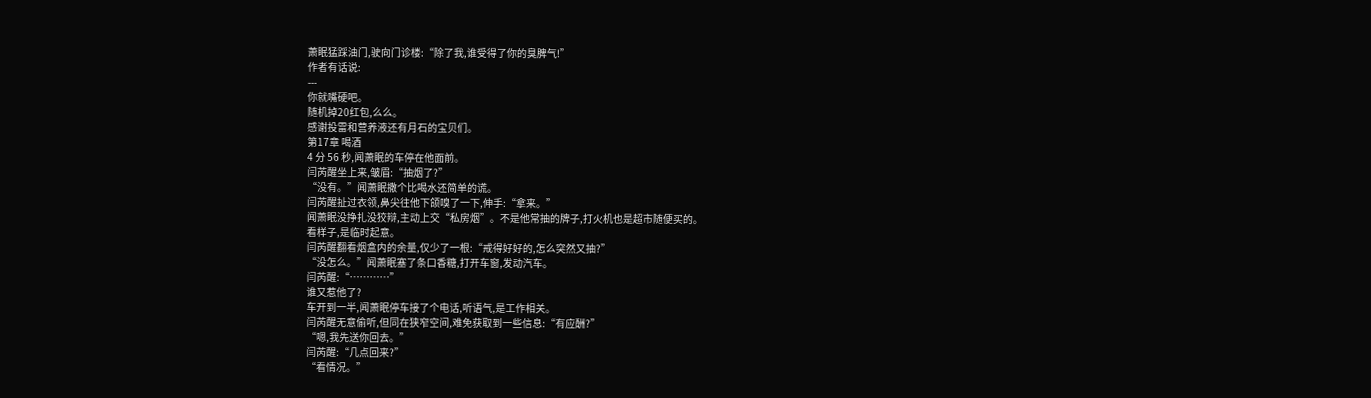萧眠猛踩油门,驶向门诊楼:“除了我,谁受得了你的臭脾气!”
作者有话说:
---
你就嘴硬吧。
随机掉20红包,么么。
感谢投雷和营养液还有月石的宝贝们。
第17章 喝酒
4 分 56 秒,闻萧眠的车停在他面前。
闫芮醒坐上来,皱眉:“抽烟了?”
“没有。”闻萧眠撒个比喝水还简单的谎。
闫芮醒扯过衣领,鼻尖往他下颌嗅了一下,伸手:“拿来。”
闻萧眠没挣扎没狡辩,主动上交“私房烟”。不是他常抽的牌子,打火机也是超市随便买的。
看样子,是临时起意。
闫芮醒翻看烟盒内的余量,仅少了一根:“戒得好好的,怎么突然又抽?”
“没怎么。”闻萧眠塞了条口香糖,打开车窗,发动汽车。
闫芮醒:“…………”
谁又惹他了?
车开到一半,闻萧眠停车接了个电话,听语气,是工作相关。
闫芮醒无意偷听,但同在狭窄空间,难免获取到一些信息:“有应酬?”
“嗯,我先送你回去。”
闫芮醒:“几点回来?”
“看情况。”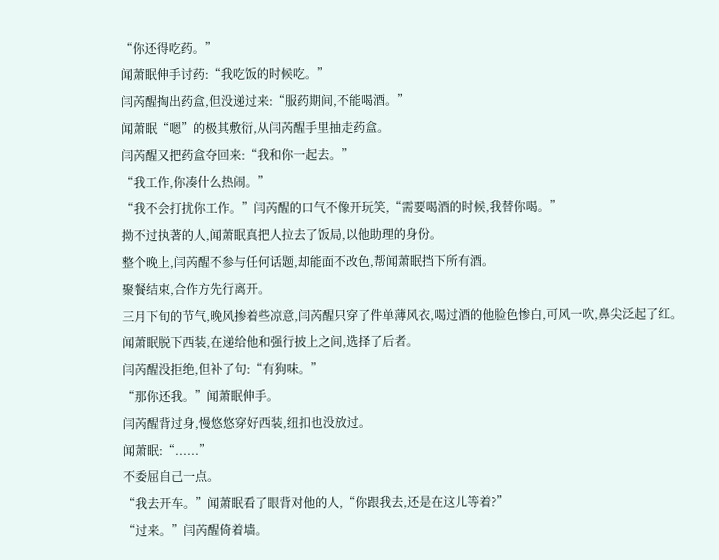“你还得吃药。”
闻萧眠伸手讨药:“我吃饭的时候吃。”
闫芮醒掏出药盒,但没递过来:“服药期间,不能喝酒。”
闻萧眠“嗯”的极其敷衍,从闫芮醒手里抽走药盒。
闫芮醒又把药盒夺回来:“我和你一起去。”
“我工作,你凑什么热闹。”
“我不会打扰你工作。”闫芮醒的口气不像开玩笑,“需要喝酒的时候,我替你喝。”
拗不过执著的人,闻萧眠真把人拉去了饭局,以他助理的身份。
整个晚上,闫芮醒不参与任何话题,却能面不改色,帮闻萧眠挡下所有酒。
聚餐结束,合作方先行离开。
三月下旬的节气,晚风掺着些凉意,闫芮醒只穿了件单薄风衣,喝过酒的他脸色惨白,可风一吹,鼻尖泛起了红。
闻萧眠脱下西装,在递给他和强行披上之间,选择了后者。
闫芮醒没拒绝,但补了句:“有狗味。”
“那你还我。”闻萧眠伸手。
闫芮醒背过身,慢悠悠穿好西装,纽扣也没放过。
闻萧眠:“......”
不委屈自己一点。
“我去开车。”闻萧眠看了眼背对他的人,“你跟我去,还是在这儿等着?”
“过来。”闫芮醒倚着墙。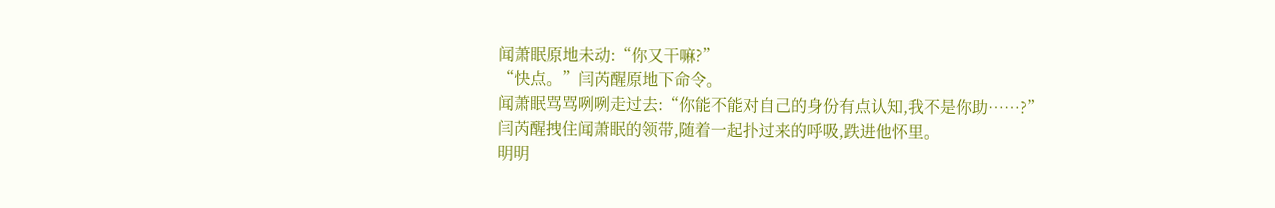闻萧眠原地未动:“你又干嘛?”
“快点。”闫芮醒原地下命令。
闻萧眠骂骂咧咧走过去:“你能不能对自己的身份有点认知,我不是你助……?”
闫芮醒拽住闻萧眠的领带,随着一起扑过来的呼吸,跌进他怀里。
明明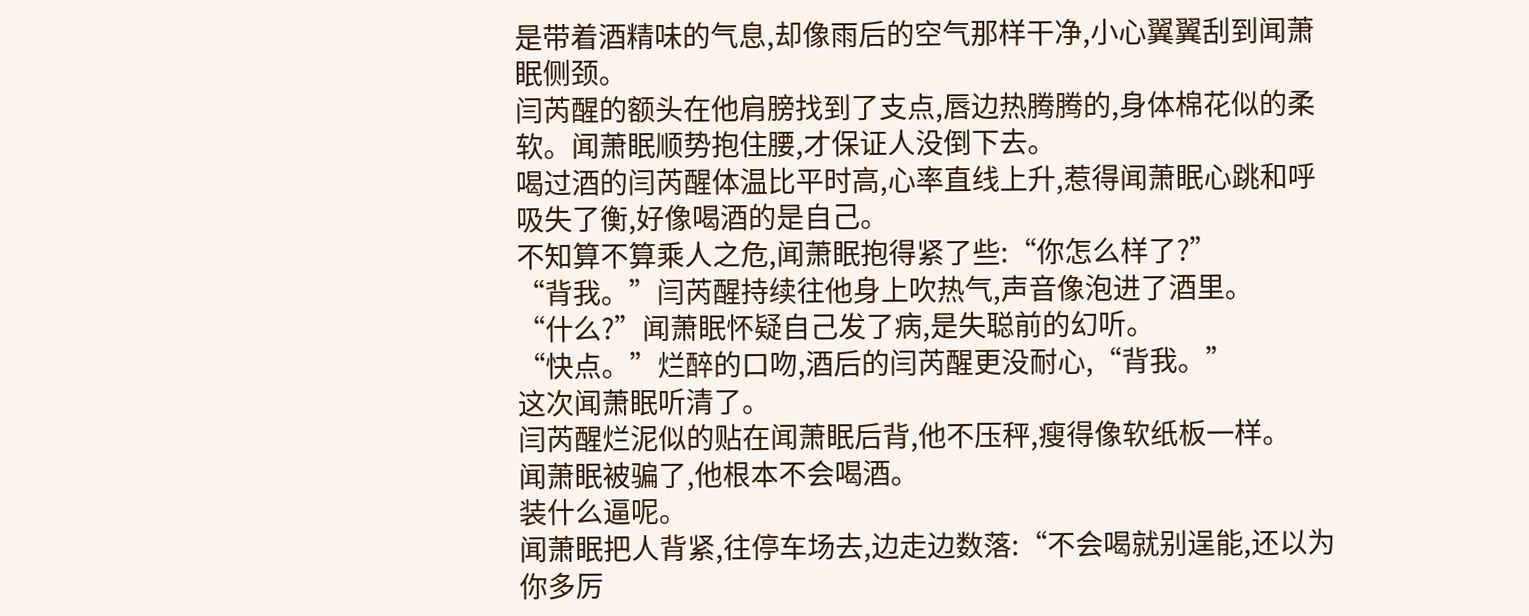是带着酒精味的气息,却像雨后的空气那样干净,小心翼翼刮到闻萧眠侧颈。
闫芮醒的额头在他肩膀找到了支点,唇边热腾腾的,身体棉花似的柔软。闻萧眠顺势抱住腰,才保证人没倒下去。
喝过酒的闫芮醒体温比平时高,心率直线上升,惹得闻萧眠心跳和呼吸失了衡,好像喝酒的是自己。
不知算不算乘人之危,闻萧眠抱得紧了些:“你怎么样了?”
“背我。”闫芮醒持续往他身上吹热气,声音像泡进了酒里。
“什么?”闻萧眠怀疑自己发了病,是失聪前的幻听。
“快点。”烂醉的口吻,酒后的闫芮醒更没耐心,“背我。”
这次闻萧眠听清了。
闫芮醒烂泥似的贴在闻萧眠后背,他不压秤,瘦得像软纸板一样。
闻萧眠被骗了,他根本不会喝酒。
装什么逼呢。
闻萧眠把人背紧,往停车场去,边走边数落:“不会喝就别逞能,还以为你多厉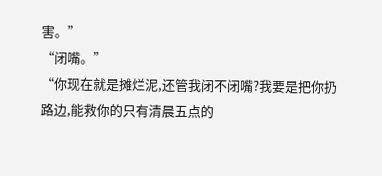害。”
“闭嘴。”
“你现在就是摊烂泥,还管我闭不闭嘴?我要是把你扔路边,能救你的只有清晨五点的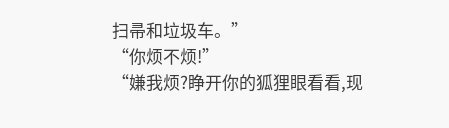扫帚和垃圾车。”
“你烦不烦!”
“嫌我烦?睁开你的狐狸眼看看,现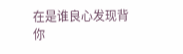在是谁良心发现背你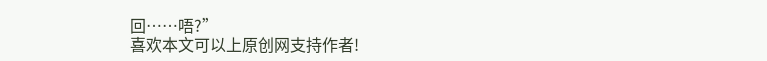回……唔?”
喜欢本文可以上原创网支持作者!